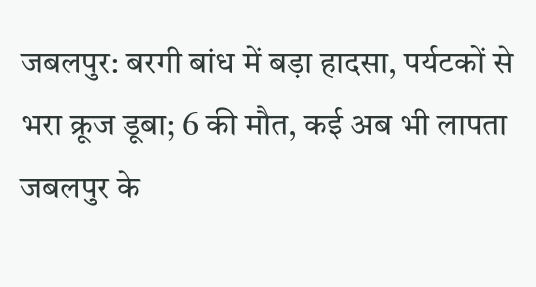जबलपुर: बरगी बांध में बड़ा हादसा, पर्यटकों से भरा क्रूज डूबा; 6 की मौत, कई अब भी लापता
जबलपुर के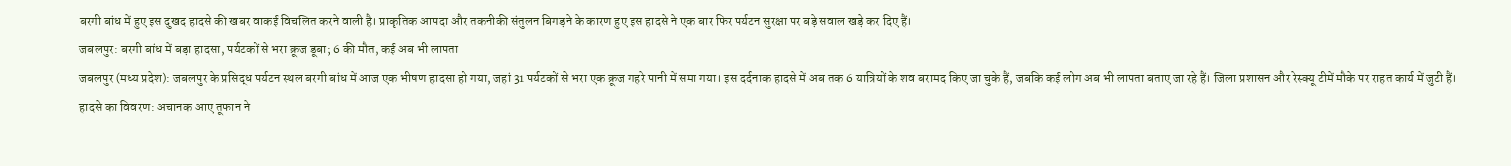बरगी बांध में हुए इस दुखद हादसे की खबर वाकई विचलित करने वाली है। प्राकृतिक आपदा और तकनीकी संतुलन बिगड़ने के कारण हुए इस हादसे ने एक बार फिर पर्यटन सुरक्षा पर बड़े सवाल खड़े कर दिए हैं।
जबलपुर: बरगी बांध में बड़ा हादसा, पर्यटकों से भरा क्रूज डूबा; 6 की मौत, कई अब भी लापता
जबलपुर (मध्य प्रदेश): जबलपुर के प्रसिद्ध पर्यटन स्थल बरगी बांध में आज एक भीषण हादसा हो गया, जहां 31 पर्यटकों से भरा एक क्रूज गहरे पानी में समा गया। इस दर्दनाक हादसे में अब तक 6 यात्रियों के शव बरामद किए जा चुके हैं, जबकि कई लोग अब भी लापता बताए जा रहे हैं। जिला प्रशासन और रेस्क्यू टीमें मौके पर राहत कार्य में जुटी हैं।
हादसे का विवरण: अचानक आए तूफान ने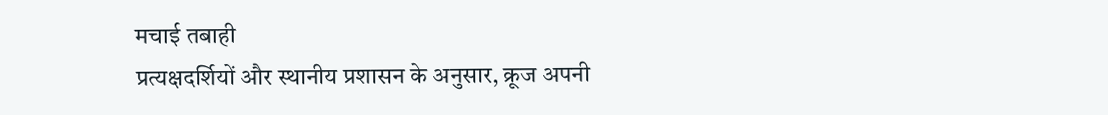मचाई तबाही
प्रत्यक्षदर्शियों और स्थानीय प्रशासन के अनुसार, क्रूज अपनी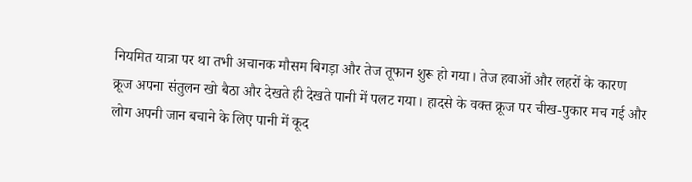नियमित यात्रा पर था तभी अचानक मौसम बिगड़ा और तेज तूफान शुरू हो गया। तेज हवाओं और लहरों के कारण क्रूज अपना संतुलन खो बैठा और देखते ही देखते पानी में पलट गया। हादसे के वक्त क्रूज पर चीख-पुकार मच गई और लोग अपनी जान बचाने के लिए पानी में कूद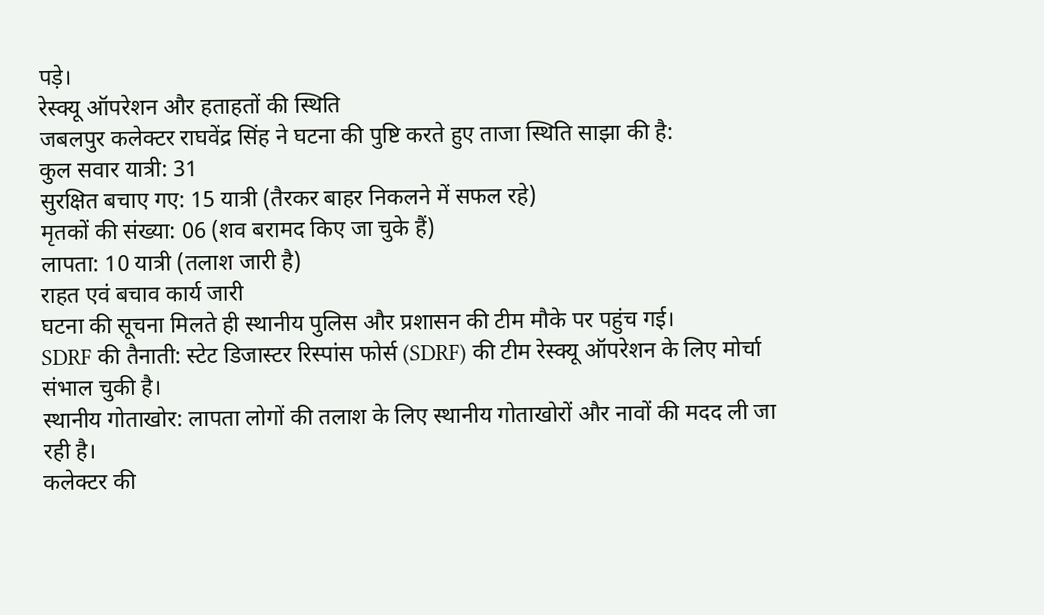पड़े।
रेस्क्यू ऑपरेशन और हताहतों की स्थिति
जबलपुर कलेक्टर राघवेंद्र सिंह ने घटना की पुष्टि करते हुए ताजा स्थिति साझा की है:
कुल सवार यात्री: 31
सुरक्षित बचाए गए: 15 यात्री (तैरकर बाहर निकलने में सफल रहे)
मृतकों की संख्या: 06 (शव बरामद किए जा चुके हैं)
लापता: 10 यात्री (तलाश जारी है)
राहत एवं बचाव कार्य जारी
घटना की सूचना मिलते ही स्थानीय पुलिस और प्रशासन की टीम मौके पर पहुंच गई।
SDRF की तैनाती: स्टेट डिजास्टर रिस्पांस फोर्स (SDRF) की टीम रेस्क्यू ऑपरेशन के लिए मोर्चा संभाल चुकी है।
स्थानीय गोताखोर: लापता लोगों की तलाश के लिए स्थानीय गोताखोरों और नावों की मदद ली जा रही है।
कलेक्टर की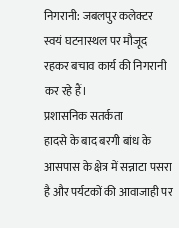निगरानी: जबलपुर कलेक्टर स्वयं घटनास्थल पर मौजूद रहकर बचाव कार्य की निगरानी कर रहे हैं।
प्रशासनिक सतर्कता
हादसे के बाद बरगी बांध के आसपास के क्षेत्र में सन्नाटा पसरा है और पर्यटकों की आवाजाही पर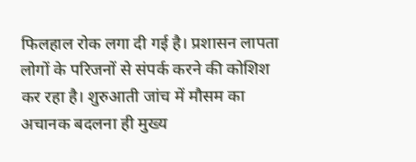फिलहाल रोक लगा दी गई है। प्रशासन लापता लोगों के परिजनों से संपर्क करने की कोशिश कर रहा है। शुरुआती जांच में मौसम का अचानक बदलना ही मुख्य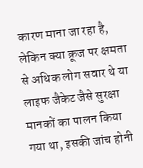कारण माना जा रहा है, लेकिन क्या क्रूज पर क्षमता से अधिक लोग सवार थे या लाइफ जैकेट जैसे सुरक्षा मानकों का पालन किया गया था, इसकी जांच होनी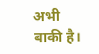अभी बाकी है।